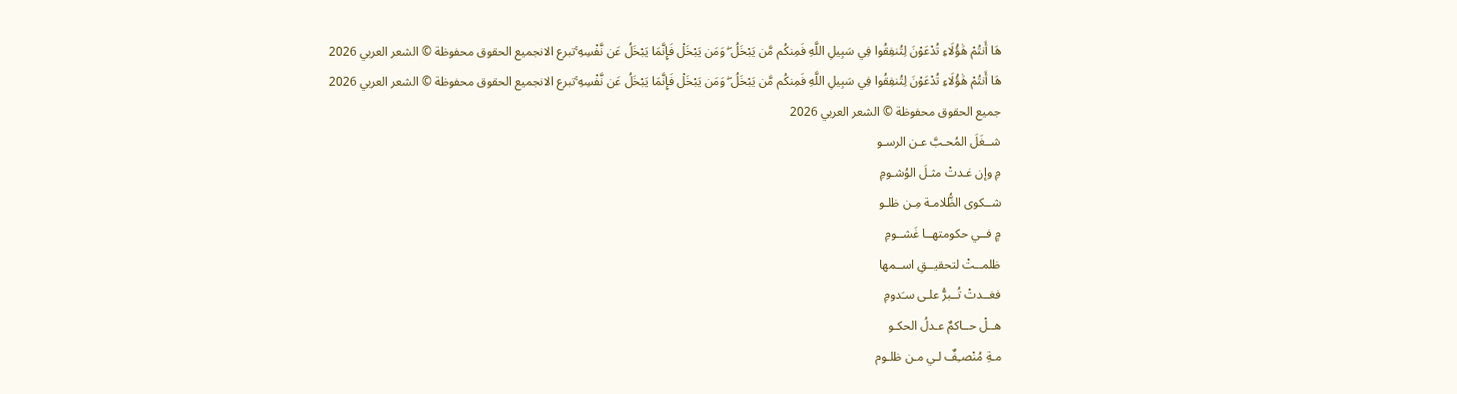هَا أَنتُمْ هَٰؤُلَاءِ تُدْعَوْنَ لِتُنفِقُوا فِي سَبِيلِ اللَّهِ فَمِنكُم مَّن يَبْخَلُ ۖ وَمَن يَبْخَلْ فَإِنَّمَا يَبْخَلُ عَن نَّفْسِهِ ۚتبرع الانجميع الحقوق محفوظة © الشعر العربي 2026
هَا أَنتُمْ هَٰؤُلَاءِ تُدْعَوْنَ لِتُنفِقُوا فِي سَبِيلِ اللَّهِ فَمِنكُم مَّن يَبْخَلُ ۖ وَمَن يَبْخَلْ فَإِنَّمَا يَبْخَلُ عَن نَّفْسِهِ ۚتبرع الانجميع الحقوق محفوظة © الشعر العربي 2026
جميع الحقوق محفوظة © الشعر العربي 2026
شــغَلَ المُحـبَّ عـن الرسـو
مِ وإن غـدتْ مثـلَ الوُشـومِ
شــكوى الظُّلامـة مِـن ظلـو
مٍ فــي حكومتهــا غَشــومِ
ظلمــتْ لتحقيــقِ اســمها
فغــدتْ تُــبرُّ علـى سـَدومِ
هــلْ حــاكمٌ عـدلُ الحكـو
مـةِ مُنْصـِفٌ لـي مـن ظلـوم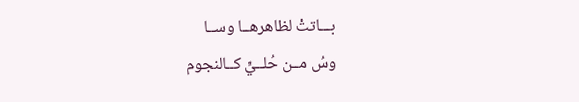بـــاتتْ لظاهرهــا وســا
وسُ مــن حُلــيٍّ كــالنجوم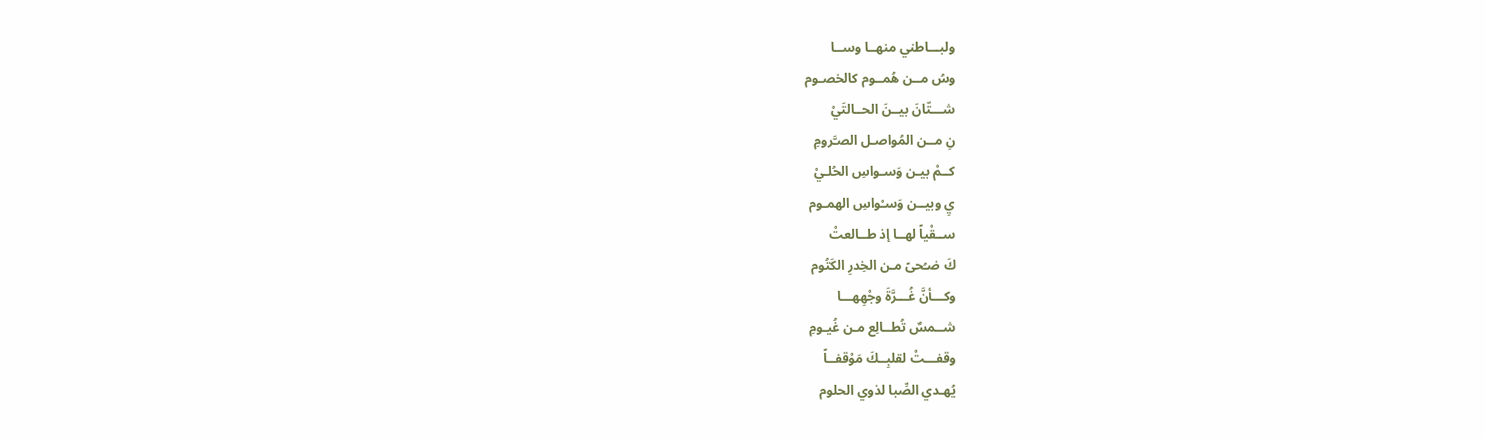ولبـــاطني منهــا وســا
وسُ مــن هُمــوم كالخصـوم
شـــتّانَ بيــنَ الحــالتَيْ
نِ مــن المُواصـل الصـَّرومِ
كــمْ بيـن وَسـواسِ الحُلـيْ
يِ وبيــن وَسـْواسِ الهمـوم
ســقْياً لهــا إذ طــالعتْ
كَ ضـُحىً مـن الخِدرِ الكَتُوم
وكـــأنَّ غُـــرَّةَ وجْهِهـــا
شــمسٌ تُطــالِع مـن غُيـومِ
وقفـــتْ لقلبِــكَ مَوْقفــاً
يُهـدي الصِّبا لذوي الحلوم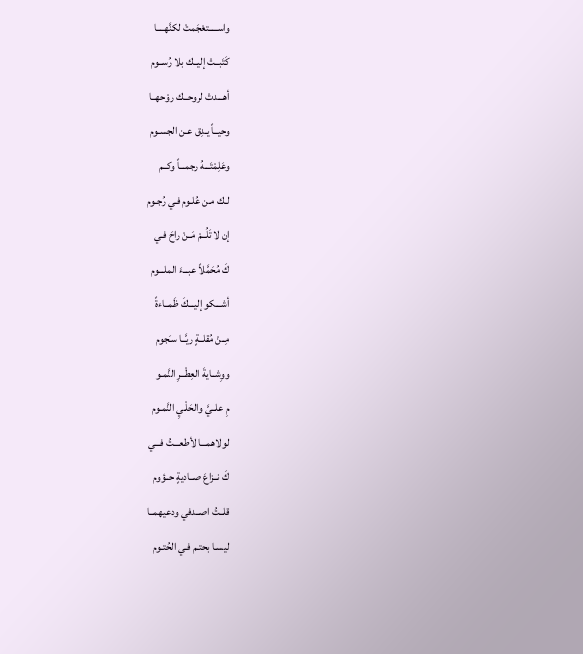واســـــتعْجَمتْ لكنَّهــــا
كَتَبــتْ إليــك بلا رُســوم
أهـــدتْ لروحــك روْحهــا
وحيــاً يـدِق عـن الجسـوم
وعَلِمْتَـــهُ رجمـــاً وكــم
لـك مـن عُلـوم فـي رُجـوم
إن لا تَلُــمْ مَــنْ راحَ فـي
كَ مُحَمَّلاً عبـــءَ الملـــوم
أشـــكو إليـــكَ ظَمــاءةً
مِــنْ مُقلــةٍ ريَّــا سـَجوم
ووِشــايةَ العِطْــرِ النَّمـو
مِ علــيَّ والحَلْـيِ النَّمـوم
لولاهمـــا لأطعـــتُ فـــي
كَ نــزاعَ صــاديةٍ حــؤوم
قلــتُ اصــدفي ودعيهمــا
ليسـا بحتـم فـي الحُتـوم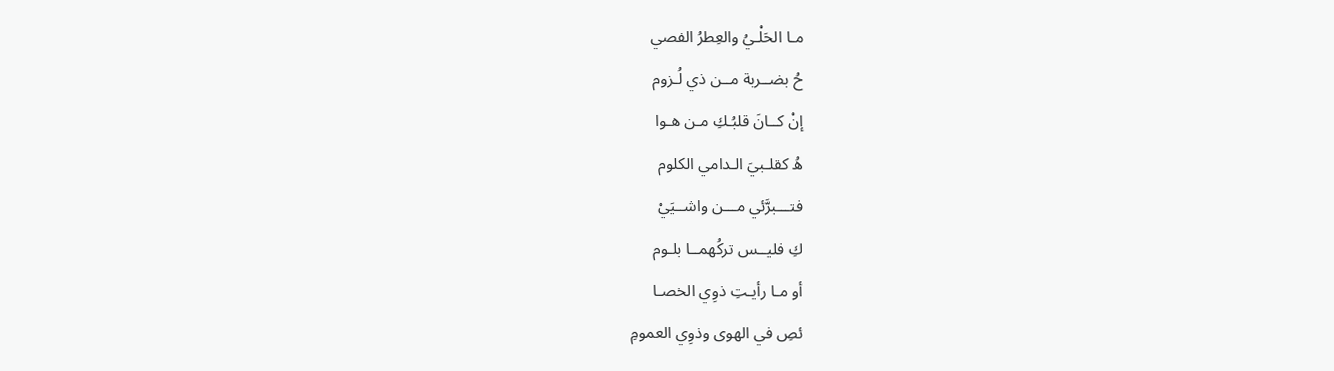مـا الحَلْـيُ والعِطرُ الفصي
حُ بضــربة مــن ذي لُـزوم
إنْ كــانَ قلبُـكِ مـن هـوا
هُ كقلـبيَ الـدامي الكلوم
فتـــبرَّئي مـــن واشــيَيْ
كِ فليــس تركُهمــا بلـوم
أو مـا رأيـتِ ذوِي الخصـا
ئصِ في الهوى وذوِي العمومِ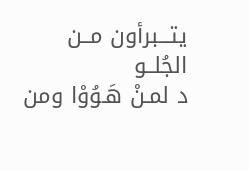يتـــبرأون مــن الجُلــو
د لمـنْ هَـوُوْا ومن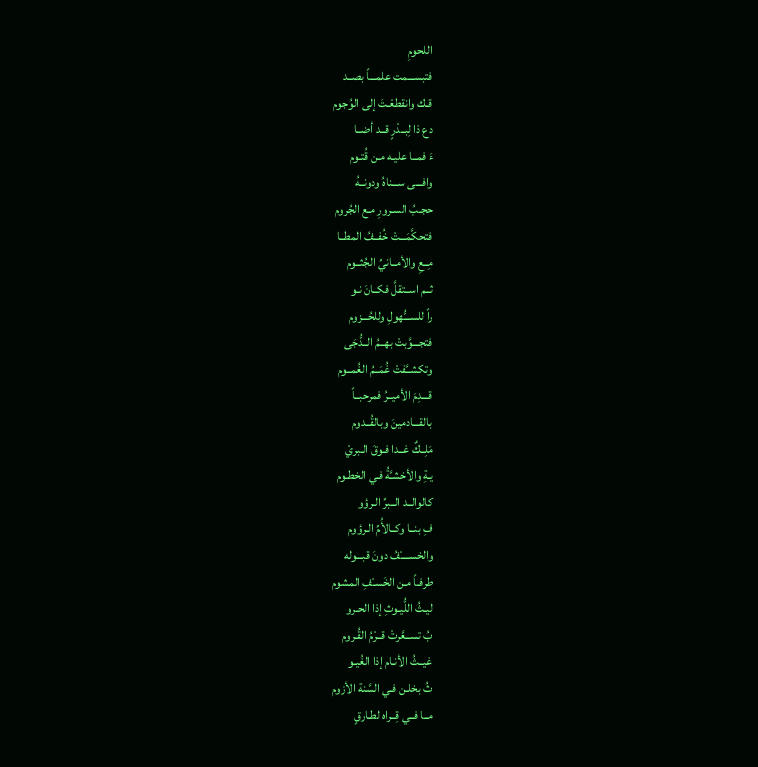اللحومِ
فتبســـمت علمـــاً بصــد
قـك وانقطعْـتَ إلى الوُجوم
دع ذا لِبــدْرٍ قــد أضــا
ءَ فمــا عليـه مـن قُتـوم
وافـــى ســـناهُ ودونــهُ
حجـبُ السـرورِ مـع الجُروم
فتحكَّمَـــتْ خُفــفُ المطــا
مِــعِ والأمــانيِّ الجُثــوم
ثــم اســتقلَّ فكــانَ نـو
راً للســـُّهولِ وللحُـــزوم
فتجـــوَّبتْ بهــمُ الــدُّجَى
وتكشــَّفتْ غُمَــمُ الغُمــوم
قـــدِمَ الأميــرُ فمرحبــاً
بالقـــادمينَ وبالقُــدوم
مَلِــكٌ غــدا فـوقَ الـبريْ
يـةِ والأخشـَّةُ فـي الخطـوم
كالوالــد الــبرِّ الـرؤو
فِ بنــا وكــالأُمِّ الـرؤوم
والخســــْفُ دونَ قبـــوله
طرفـاً مـن الخَسـْفِ المشوم
ليـثُ اللُّيـوثِ إذا الحـرو
بُ تســعَّرتْ قــرْمُ القُـروم
غيــثُ الأنـام إذا الغُيـو
ثُ بخلـن فـي السَّنة الأزوم
مــا فــي قِــراه لطـارقٍ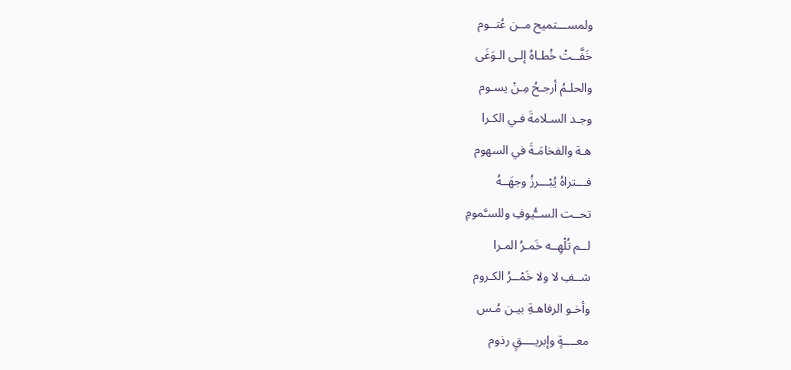ولمســـتميح مــن عُتــوم
خَفَّــتْ خُطـاهُ إلـى الـوَغَى
والحلـمُ أرجـحُ مِـنْ يسـوم
وجـد السـلامةَ فـي الكـرا
هـة والفخامَـةَ في السهوم
فـــتراهُ يُبْـــرزُ وجهَــهُ
تحــت الســُّيوفِ وللسـَّمومِ
لــم تُلْهِــه خَمـرُ المـرا
شــفِ لا ولا خَمْــرُ الكـروم
وأخـو الرفاهـةِ بيـن مُـس
معــــةٍ وإبريــــقٍ رذوم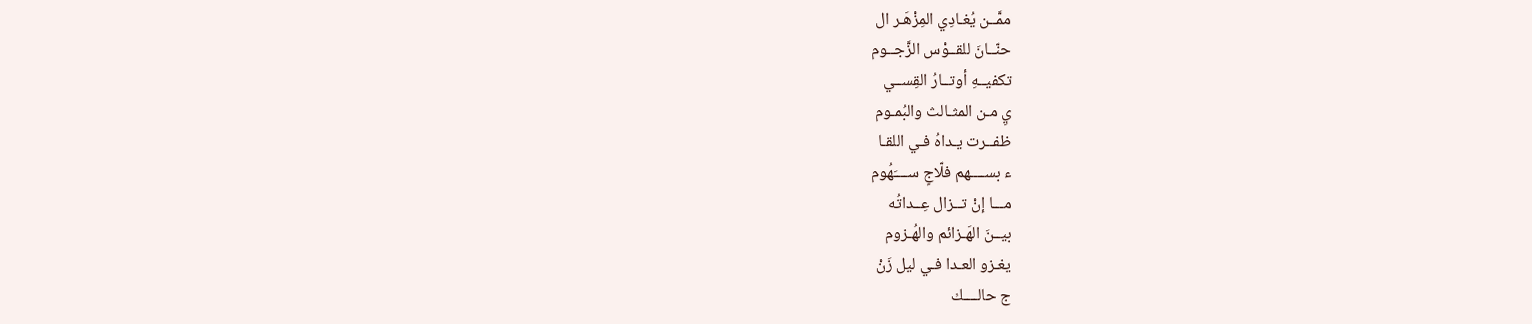ممَّــن يُغـادِي المِزْهَـر ال
حنّــانَ للقــوْس الزَّجــوم
تكفيــهِ أوتــارُ القِســي
يِ مـن المثـالث والبُمـوم
ظفــرت يـداهُ فـي اللقـا
ء بســــهم فلّاجٍ ســــَهُوم
مـــا إنْ تــزال عِــداتُه
بيــنَ الهَـزائم والهُـزوم
يغـزو العـدا فـي ليل زَنْ
ج حالــــك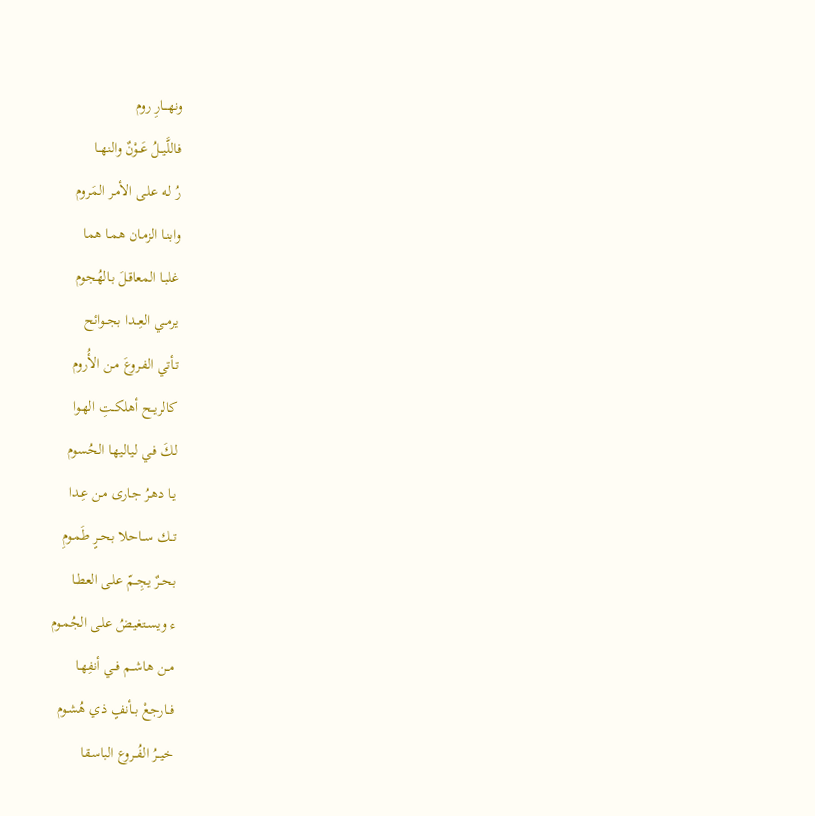ونهـــارِ روم
فاللَّيــلُ عَــوْنٌ والنهــا
رُ لـه علـى الأمـر المَروم
وابنـا الزمـان همـا هما
غلبـا المعاقـلَ بـالهُجوم
يرمــي العِــدا بجــوائح
تـأتي الفـروعَ مـن الأُروم
كالريــح أهلكــتِ الهـوا
لـكَ فـي لياليهـا الحُسوم
يـا دهـرُ جـارى مـن عِـدا
تــك ســاحلا بحــرٍ طَمـومِ
بحــرٌ يجِــمّ علـى العطـا
ء ويسـتغيضُ علـى الجُمـوم
مــن هاشــم فــي أنفِهـا
فــارجعْ بــأنفٍ ذي هُشـوم
خيــرُ الفُــروع الباسـقا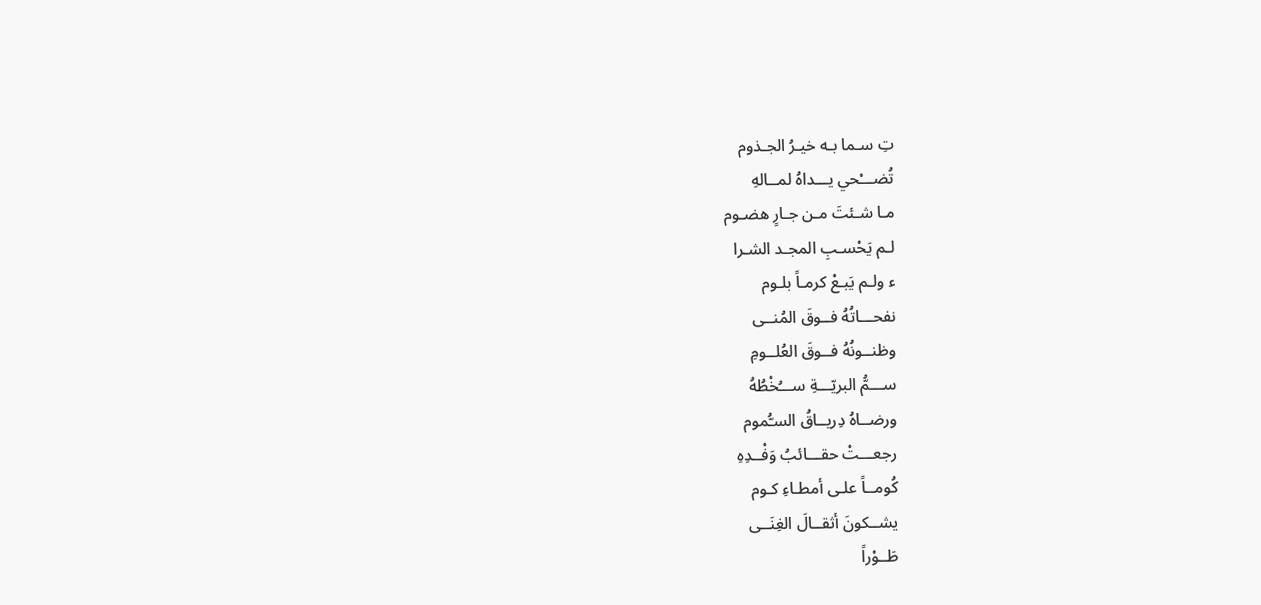تِ سـما بـه خيـرُ الجـذوم
تُضـــْحي يـــداهُ لمــالهِ
مـا شـئتَ مـن جـارٍ هضـوم
لـم يَحْسـبِ المجـد الشـرا
ء ولـم يَبـعْ كرمـاً بلـوم
نفحـــاتُهُ فــوقَ المُنــى
وظنــونُهُ فــوقَ العُلــومِ
ســـمُّ البريّـــةِ ســـُخْطُهُ
ورضــاهُ دِريــاقُ السـُّموم
رجعـــتْ حقـــائبُ وَفْــدِهِ
كُومــاً علـى أمطـاءِ كـوم
يشــكونَ أثقــالَ الغِنَــى
طَــوْراً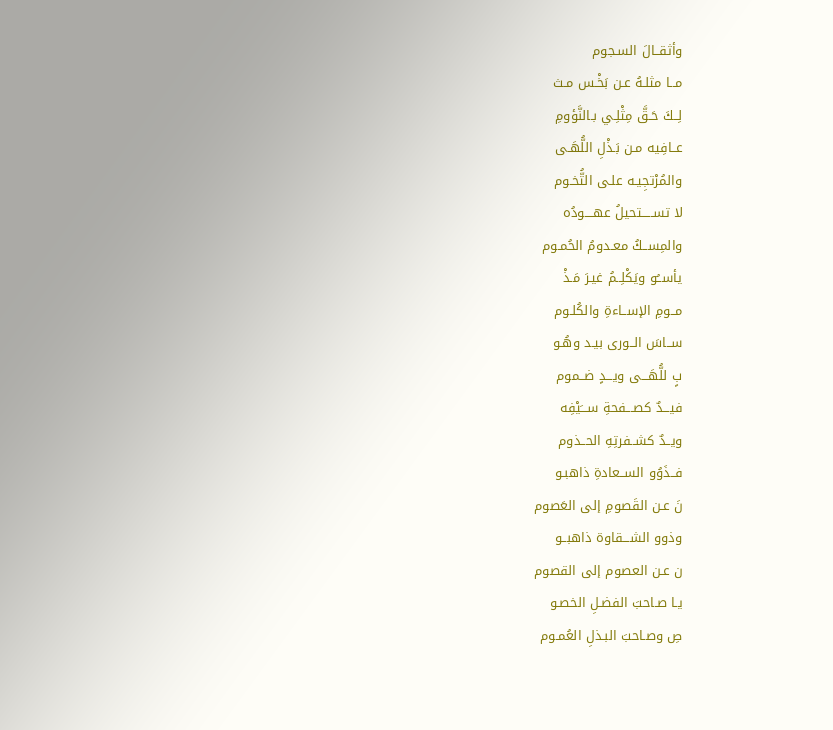وأثقــالَ السـجوم
مــا مثلـهُ عـن بَخْـس مـث
لِــكَ حَـقَّ مِثْلِـي بـالنَّؤومِ
عــافِيه مـن بَـذْلِ اللُّهَـى
والمُرْتجِيـه علـى التُّخـوم
لا تســـــتحيلُ عهــــودُه
والمِســكُ معـدومُ الحُمـوم
يأســُو ويَكْلِــمُ غيـرَ مَـذْ
مــومِ الإســاءةِ والكُلـوم
ســاسَ الــورى بيـد وهُـو
بٍ للُّهَـــى ويـــدٍ ضــموم
فيـــدٌ كصـــفحةِ ســـَيْفِه
ويــدٌ كشــفرتِهِ الحــذوم
فــذَوُو الســعادةِ ذاهبـو
نَ عـن القَصومِ إلى العَصوم
وذوو الشـــقاوة ذاهبــو
ن عـن العصوم إلى القصوم
يـا صـاحبَ الفضـلِ الخصـو
صِ وصـاحبَ البـذلِ العُمـوم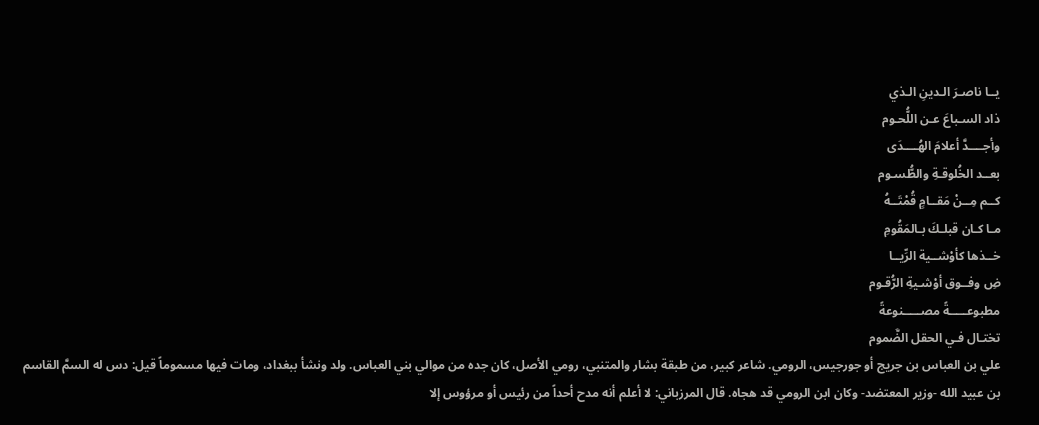يــا ناصـرَ الـدينِ الـذي
ذاد السـباعَ عـن اللُّحـوم
وأجــــدَّ أعلامَ الهُــــدَى
بعــد الخُلوقـةِ والطُّسـوم
كــم مِــنْ مَقــامٍ قُمْتَــهُ
مـا كـان قبلـكَ بـالمَقُومِ
خــذها كأوْشــية الرِّيــا
ضِ وفــوق أوْشـيةِ الرُّقـوم
مطبوعـــــةً مصـــــنوعةً
تختـال فـي الحقل الضَّموم
علي بن العباس بن جريج أو جورجيس، الرومي. شاعر كبير، من طبقة بشار والمتنبي، رومي الأصل، كان جده من موالي بني العباس. ولد ونشأ ببغداد، ومات فيها مسموماً قيل: دس له السمَّ القاسم بن عبيد الله -وزير المعتضد- وكان ابن الرومي قد هجاه. قال المرزباني: لا أعلم أنه مدح أحداً من رئيس أو مرؤوس إلا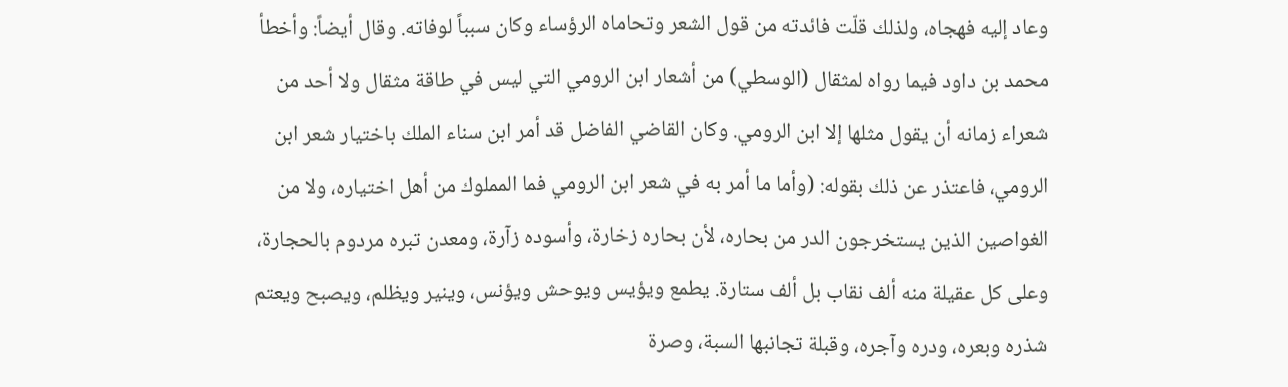وعاد إليه فهجاه، ولذلك قلّت فائدته من قول الشعر وتحاماه الرؤساء وكان سبباً لوفاته. وقال أيضاً: وأخطأ محمد بن داود فيما رواه لمثقال (الوسطي) من أشعار ابن الرومي التي ليس في طاقة مثقال ولا أحد من شعراء زمانه أن يقول مثلها إلا ابن الرومي. وكان القاضي الفاضل قد أمر ابن سناء الملك باختيار شعر ابن الرومي، فاعتذر عن ذلك بقوله: (وأما ما أمر به في شعر ابن الرومي فما المملوك من أهل اختياره، ولا من الغواصين الذين يستخرجون الدر من بحاره، لأن بحاره زخارة، وأسوده زآرة، ومعدن تبره مردوم بالحجارة، وعلى كل عقيلة منه ألف نقاب بل ألف ستارة. يطمع ويؤيس ويوحش ويؤنس، وينير ويظلم، ويصبح ويعتم شذره وبعره، ودره وآجره، وقبلة تجانبها السبة، وصرة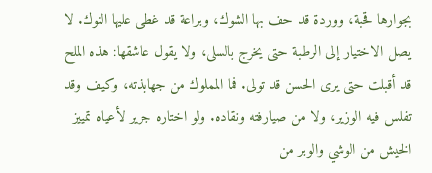بجوارها قحبة، ووردة قد حف بها الشوك، وبراعة قد غطى عليها النوك. لا يصل الاختيار إلى الرطبة حتى يخرج بالسلى، ولا يقول عاشقها: هذه الملح قد أقبلت حتى يرى الحسن قد تولى. فما المملوك من جهابذته، وكيف وقد تفلس فيه الوزير، ولا من صيارفته ونقاده. ولو اختاره جرير لأعياه تمييز الخيش من الوشي والوبر من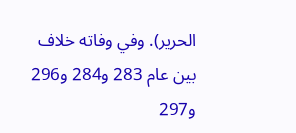الحرير). وفي وفاته خلاف بين عام 283 و284 و296 و297